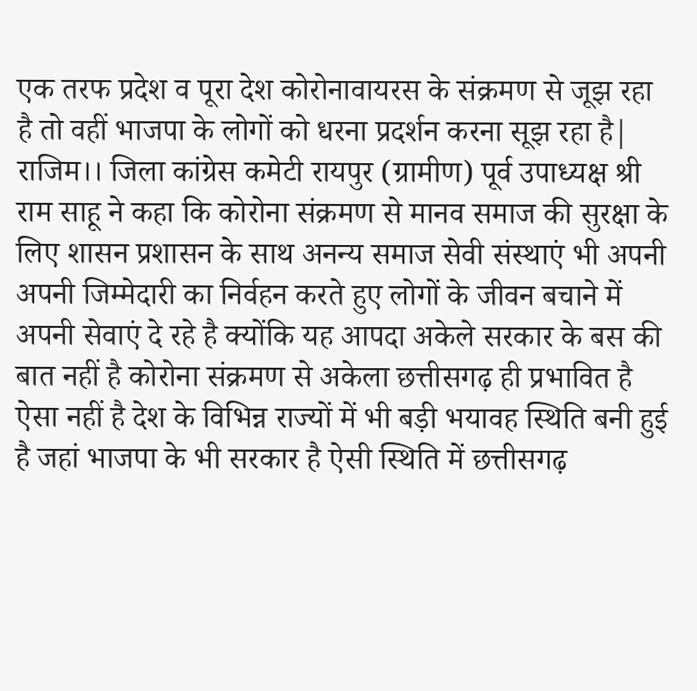एक तरफ प्रदेश व पूरा देश कोरोनावायरस के संक्रमण से जूझ रहा है तो वहीं भाजपा के लोगों को धरना प्रदर्शन करना सूझ रहा है|
राजिम।। जिला कांग्रेस कमेटी रायपुर (ग्रामीण) पूर्व उपाध्यक्ष श्री राम साहू ने कहा कि कोरोना संक्रमण से मानव समाज की सुरक्षा के लिए शासन प्रशासन के साथ अनन्य समाज सेवी संस्थाएं भी अपनी अपनी जिम्मेदारी का निर्वहन करते हुए लोगों के जीवन बचाने में अपनी सेवाएं दे रहे है क्योंकि यह आपदा अकेले सरकार के बस की बात नहीं है कोरोना संक्रमण से अकेला छत्तीसगढ़ ही प्रभावित है ऐसा नहीं है देश के विभिन्न राज्यों में भी बड़ी भयावह स्थिति बनी हुई है जहां भाजपा के भी सरकार है ऐसी स्थिति में छत्तीसगढ़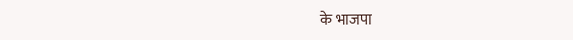के भाजपा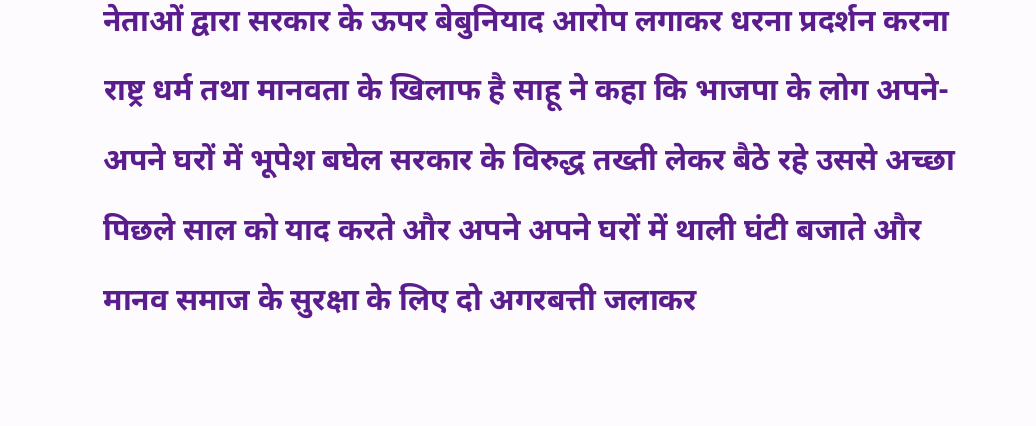नेताओं द्वारा सरकार के ऊपर बेबुनियाद आरोप लगाकर धरना प्रदर्शन करना राष्ट्र धर्म तथा मानवता के खिलाफ है साहू ने कहा कि भाजपा के लोग अपने-अपने घरों में भूपेश बघेल सरकार के विरुद्ध तख्ती लेकर बैठे रहे उससे अच्छा पिछले साल को याद करते और अपने अपने घरों में थाली घंटी बजाते और मानव समाज के सुरक्षा के लिए दो अगरबत्ती जलाकर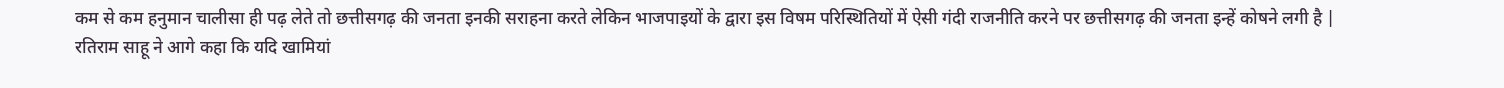कम से कम हनुमान चालीसा ही पढ़ लेते तो छत्तीसगढ़ की जनता इनकी सराहना करते लेकिन भाजपाइयों के द्वारा इस विषम परिस्थितियों में ऐसी गंदी राजनीति करने पर छत्तीसगढ़ की जनता इन्हें कोषने लगी है |
रतिराम साहू ने आगे कहा कि यदि खामियां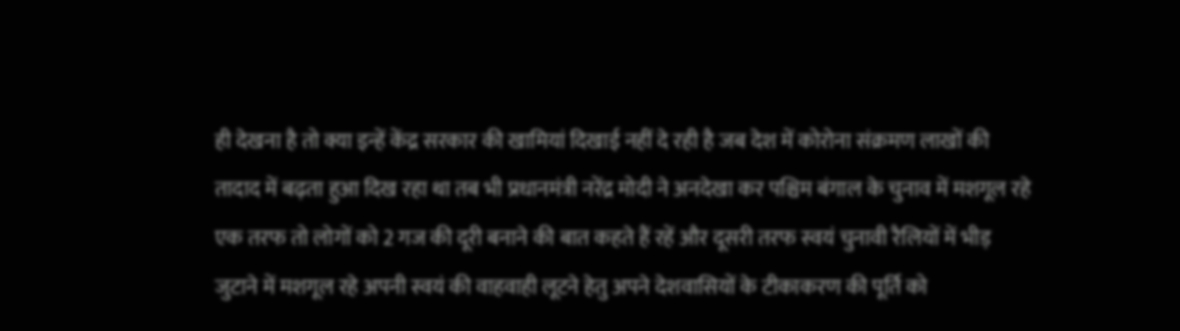ही देखना है तो क्या इन्हें केंद्र सरकार की खामियां दिखाई नहीं दे रही है जब देश में कोरोना संक्रमण लाखों की तादाद में बढ़ता हुआ दिख रहा था तब भी प्रधानमंत्री नरेंद्र मोदी ने अनदेखा कर पश्चिम बंगाल के चुनाव में मशगूल रहे एक तरफ तो लोगों को 2 गज की दूरी बनाने की बात कहते हैं रहें और दूसरी तरफ स्वयं चुनावी रैलियों में भीड़ जुटाने में मशगूल रहे अपनी स्वयं की वाहवाही लूटने हेतु अपने देशवासियों के टीकाकरण की पूर्ति को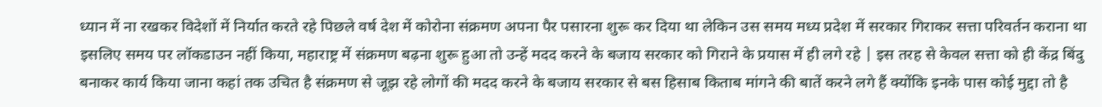ध्यान में ना रखकर विदेशों में निर्यात करते रहे पिछले वर्ष देश में कोरोना संक्रमण अपना पैर पसारना शुरू कर दिया था लेकिन उस समय मध्य प्रदेश में सरकार गिराकर सत्ता परिवर्तन कराना था इसलिए समय पर लॉकडाउन नहीं किया, महाराष्ट्र में संक्रमण बढ़ना शुरू हुआ तो उन्हें मदद करने के बजाय सरकार को गिराने के प्रयास में ही लगे रहे | इस तरह से केवल सत्ता को ही केंद्र बिंदु बनाकर कार्य किया जाना कहां तक उचित है संक्रमण से जूझ रहे लोगों की मदद करने के बजाय सरकार से बस हिसाब किताब मांगने की बातें करने लगे हैं क्योंकि इनके पास कोई मुद्दा तो है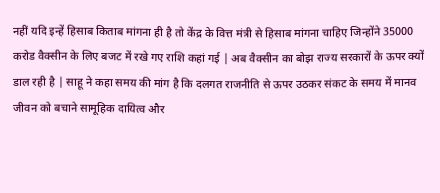नहीं यदि इन्हें हिसाब किताब मांगना ही है तो केंद्र के वित्त मंत्री से हिसाब मांगना चाहिए जिन्होंने 35000 करोड वैक्सीन के लिए बजट में रखे गए राशि कहां गई | अब वैक्सीन का बोझ राज्य सरकारों के ऊपर क्यों डाल रही है | साहू ने कहा समय की मांग है कि दलगत राजनीति से ऊपर उठकर संकट के समय में मानव जीवन को बचाने सामूहिक दायित्व और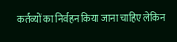कर्तव्यों का निर्वहन किया जाना चाहिए लेकिन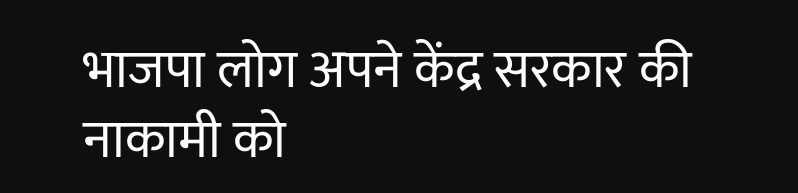भाजपा लोग अपने केंद्र सरकार की नाकामी को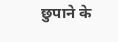छुपाने के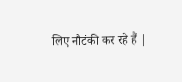लिए नौटंकी कर रहे हैं |